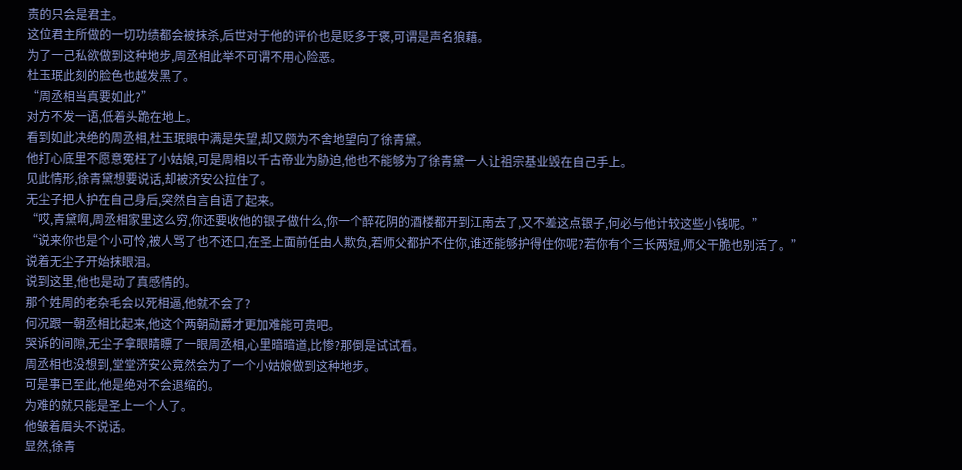责的只会是君主。
这位君主所做的一切功绩都会被抹杀,后世对于他的评价也是贬多于褒,可谓是声名狼藉。
为了一己私欲做到这种地步,周丞相此举不可谓不用心险恶。
杜玉珉此刻的脸色也越发黑了。
“周丞相当真要如此?”
对方不发一语,低着头跪在地上。
看到如此决绝的周丞相,杜玉珉眼中满是失望,却又颇为不舍地望向了徐青黛。
他打心底里不愿意冤枉了小姑娘,可是周相以千古帝业为胁迫,他也不能够为了徐青黛一人让祖宗基业毁在自己手上。
见此情形,徐青黛想要说话,却被济安公拉住了。
无尘子把人护在自己身后,突然自言自语了起来。
“哎,青黛啊,周丞相家里这么穷,你还要收他的银子做什么,你一个醉花阴的酒楼都开到江南去了,又不差这点银子,何必与他计较这些小钱呢。”
“说来你也是个小可怜,被人骂了也不还口,在圣上面前任由人欺负,若师父都护不住你,谁还能够护得住你呢?若你有个三长两短,师父干脆也别活了。”
说着无尘子开始抹眼泪。
说到这里,他也是动了真感情的。
那个姓周的老杂毛会以死相逼,他就不会了?
何况跟一朝丞相比起来,他这个两朝勋爵才更加难能可贵吧。
哭诉的间隙,无尘子拿眼睛瞟了一眼周丞相,心里暗暗道,比惨?那倒是试试看。
周丞相也没想到,堂堂济安公竟然会为了一个小姑娘做到这种地步。
可是事已至此,他是绝对不会退缩的。
为难的就只能是圣上一个人了。
他皱着眉头不说话。
显然,徐青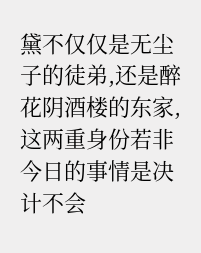黛不仅仅是无尘子的徒弟,还是醉花阴酒楼的东家,这两重身份若非今日的事情是决计不会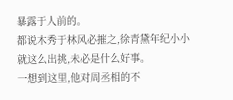暴露于人前的。
都说木秀于林风必摧之,徐青黛年纪小小就这么出挑,未必是什么好事。
一想到这里,他对周丞相的不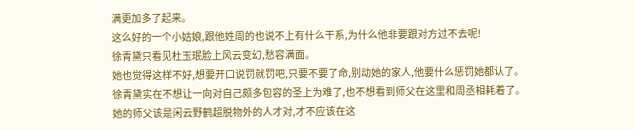满更加多了起来。
这么好的一个小姑娘,跟他姓周的也说不上有什么干系,为什么他非要跟对方过不去呢!
徐青黛只看见杜玉珉脸上风云变幻,愁容满面。
她也觉得这样不好,想要开口说罚就罚吧,只要不要了命,别动她的家人,他要什么惩罚她都认了。
徐青黛实在不想让一向对自己颇多包容的圣上为难了,也不想看到师父在这里和周丞相耗着了。
她的师父该是闲云野鹤超脱物外的人才对,才不应该在这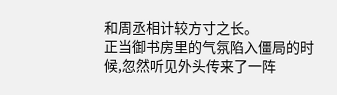和周丞相计较方寸之长。
正当御书房里的气氛陷入僵局的时候,忽然听见外头传来了一阵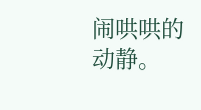闹哄哄的动静。